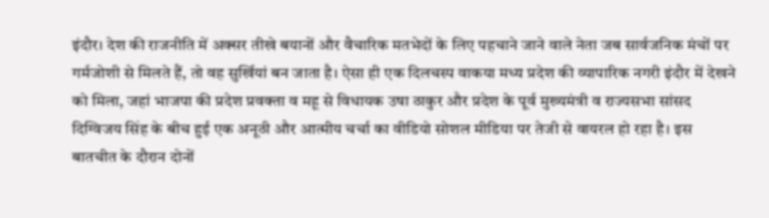इंदौर। देश की राजनीति में अक्सर तीखे बयानों और वैचारिक मतभेदों के लिए पहचाने जाने वाले नेता जब सार्वजनिक मंचों पर गर्मजोशी से मिलते हैं, तो वह सुर्खियां बन जाता है। ऐसा ही एक दिलचस्प वाकया मध्य प्रदेश की व्यापारिक नगरी इंदौर में देखने को मिला, जहां भाजपा की प्रदेश प्रवक्ता व महू से विधायक उषा ठाकुर और प्रदेश के पूर्व मुख्यमंत्री व राज्यसभा सांसद दिग्विजय सिंह के बीच हुई एक अनूठी और आत्मीय चर्चा का वीडियो सोशल मीडिया पर तेजी से वायरल हो रहा है। इस बातचीत के दौरान दोनों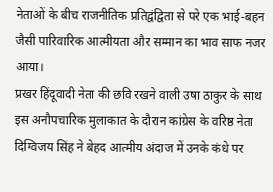नेताओं के बीच राजनीतिक प्रतिद्वंद्विता से परे एक भाई-बहन जैसी पारिवारिक आत्मीयता और सम्मान का भाव साफ नजर आया।
प्रखर हिंदूवादी नेता की छवि रखने वाली उषा ठाकुर के साथ इस अनौपचारिक मुलाकात के दौरान कांग्रेस के वरिष्ठ नेता दिग्विजय सिंह ने बेहद आत्मीय अंदाज में उनके कंधे पर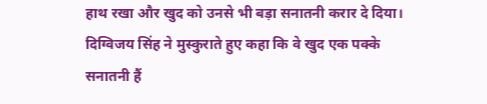हाथ रखा और खुद को उनसे भी बड़ा सनातनी करार दे दिया। दिग्विजय सिंह ने मुस्कुराते हुए कहा कि वे खुद एक पक्के सनातनी हैं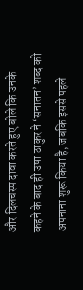और दिलचस्प दावा करते हुए बोले कि उनके कहने के बाद ही उषा ठाकुर ने ‘सनातन’ शब्द को अपनाना शुरू किया है, जबकि इससे पहले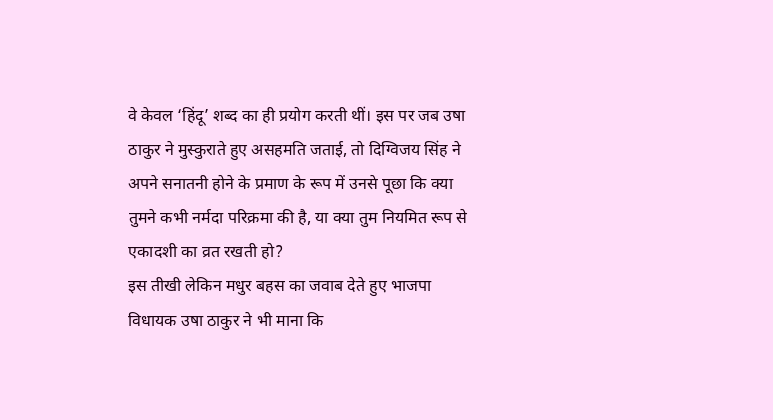वे केवल ‘हिंदू’ शब्द का ही प्रयोग करती थीं। इस पर जब उषा ठाकुर ने मुस्कुराते हुए असहमति जताई, तो दिग्विजय सिंह ने अपने सनातनी होने के प्रमाण के रूप में उनसे पूछा कि क्या तुमने कभी नर्मदा परिक्रमा की है, या क्या तुम नियमित रूप से एकादशी का व्रत रखती हो?
इस तीखी लेकिन मधुर बहस का जवाब देते हुए भाजपा विधायक उषा ठाकुर ने भी माना कि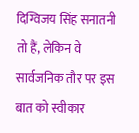दिग्विजय सिंह सनातनी तो हैं, लेकिन वे सार्वजनिक तौर पर इस बात को स्वीकार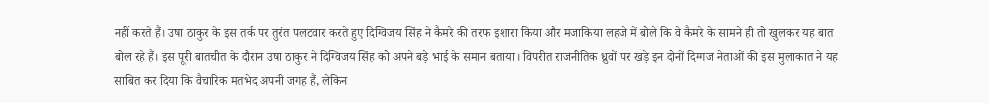नहीं करते हैं। उषा ठाकुर के इस तर्क पर तुरंत पलटवार करते हुए दिग्विजय सिंह ने कैमरे की तरफ इशारा किया और मजाकिया लहजे में बोले कि वे कैमरे के सामने ही तो खुलकर यह बात बोल रहे हैं। इस पूरी बातचीत के दौरान उषा ठाकुर ने दिग्विजय सिंह को अपने बड़े भाई के समान बताया। विपरीत राजनीतिक ध्रुवों पर खड़े इन दोनों दिग्गज नेताओं की इस मुलाकात ने यह साबित कर दिया कि वैचारिक मतभेद अपनी जगह हैं, लेकिन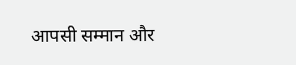आपसी सम्मान और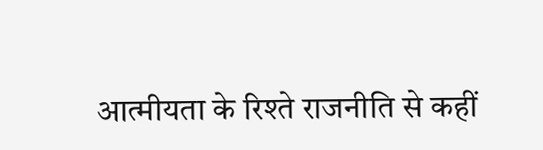आत्मीयता के रिश्ते राजनीति से कहीं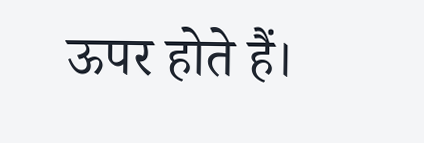ऊपर होते हैं।